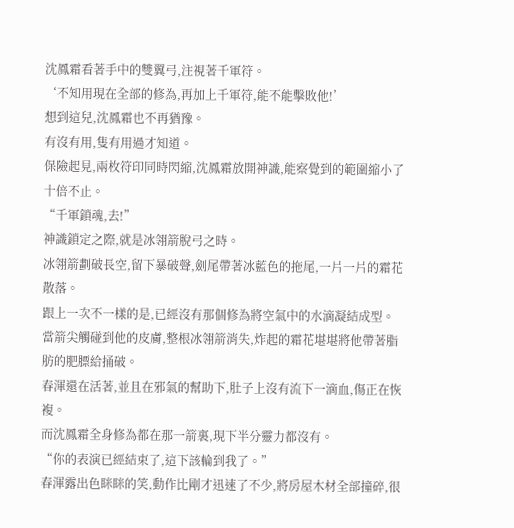沈鳳霜看著手中的雙翼弓,注視著千軍符。
‘不知用現在全部的修為,再加上千軍符,能不能擊敗他!’
想到這兒,沈鳳霜也不再猶豫。
有沒有用,隻有用過才知道。
保險起見,兩枚符印同時閃縮,沈鳳霜放開神識,能察覺到的範圍縮小了十倍不止。
“千軍鎖魂,去!”
神識鎖定之際,就是冰翎箭脫弓之時。
冰翎箭劃破長空,留下暴破聲,劍尾帶著冰藍色的拖尾,一片一片的霜花散落。
跟上一次不一樣的是,已經沒有那個修為將空氣中的水滴凝結成型。
當箭尖觸碰到他的皮膚,整根冰翎箭消失,炸起的霜花堪堪將他帶著脂肪的肥膘給捅破。
春渾還在活著,並且在邪氣的幫助下,肚子上沒有流下一滴血,傷正在恢複。
而沈鳳霜全身修為都在那一箭裏,現下半分靈力都沒有。
“你的表演已經結束了,這下該輪到我了。”
春渾露出色眯眯的笑,動作比剛才迅速了不少,將房屋木材全部撞碎,很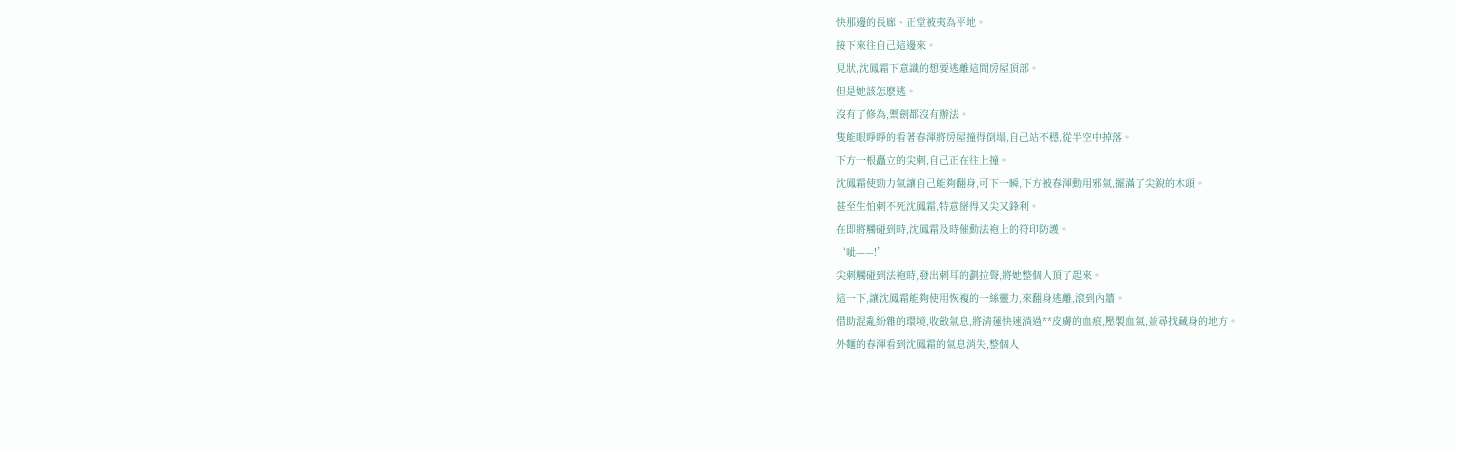快那邊的長廊、正堂被夷為平地。
接下來往自己這邊來。
見狀,沈鳳霜下意識的想要逃離這間房屋頂部。
但是她該怎麽逃。
沒有了修為,禦劍都沒有辦法。
隻能眼睜睜的看著春渾將房屋撞得倒塌,自己站不穩,從半空中掉落。
下方一根矗立的尖刺,自己正在往上撞。
沈鳳霜使勁力氣讓自己能夠翻身,可下一瞬,下方被春渾動用邪氣,擺滿了尖銳的木頭。
甚至生怕刺不死沈鳳霜,特意掰得又尖又鋒利。
在即將觸碰到時,沈鳳霜及時催動法袍上的符印防護。
‘呲——!’
尖刺觸碰到法袍時,發出刺耳的劃拉聲,將她整個人頂了起來。
這一下,讓沈鳳霜能夠使用恢複的一絲靈力,來翻身逃離,滾到內牆。
借助混亂紛雜的環境,收斂氣息,將清蓮快速淌過**皮膚的血痕,壓製血氣,並尋找藏身的地方。
外麵的春渾看到沈鳳霜的氣息消失,整個人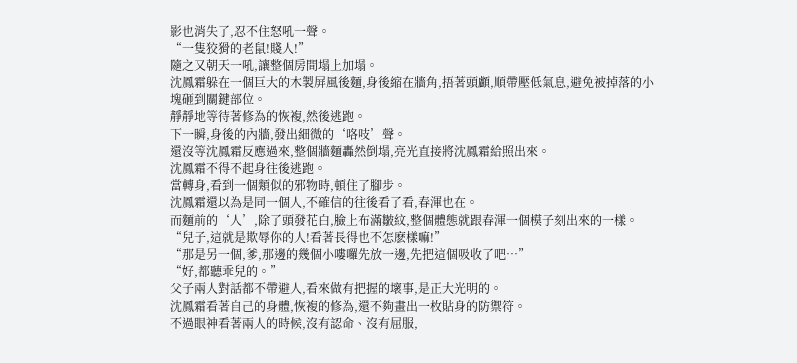影也消失了,忍不住怒吼一聲。
“一隻狡猾的老鼠!賤人!”
隨之又朝天一吼,讓整個房間塌上加塌。
沈鳳霜躲在一個巨大的木製屏風後麵,身後縮在牆角,捂著頭顱,順帶壓低氣息,避免被掉落的小塊砸到關鍵部位。
靜靜地等待著修為的恢複,然後逃跑。
下一瞬,身後的內牆,發出細微的‘咯吱’聲。
還沒等沈鳳霜反應過來,整個牆麵轟然倒塌,亮光直接將沈鳳霜給照出來。
沈鳳霜不得不起身往後逃跑。
當轉身,看到一個類似的邪物時,頓住了腳步。
沈鳳霜還以為是同一個人,不確信的往後看了看,春渾也在。
而麵前的‘人’,除了頭發花白,臉上布滿皺紋,整個體態就跟春渾一個模子刻出來的一樣。
“兒子,這就是欺辱你的人!看著長得也不怎麽樣嘛!”
“那是另一個,爹,那邊的幾個小嘍囉先放一邊,先把這個吸收了吧…”
“好,都聽乖兒的。”
父子兩人對話都不帶避人,看來做有把握的壞事,是正大光明的。
沈鳳霜看著自己的身體,恢複的修為,還不夠畫出一枚貼身的防禦符。
不過眼神看著兩人的時候,沒有認命、沒有屈服,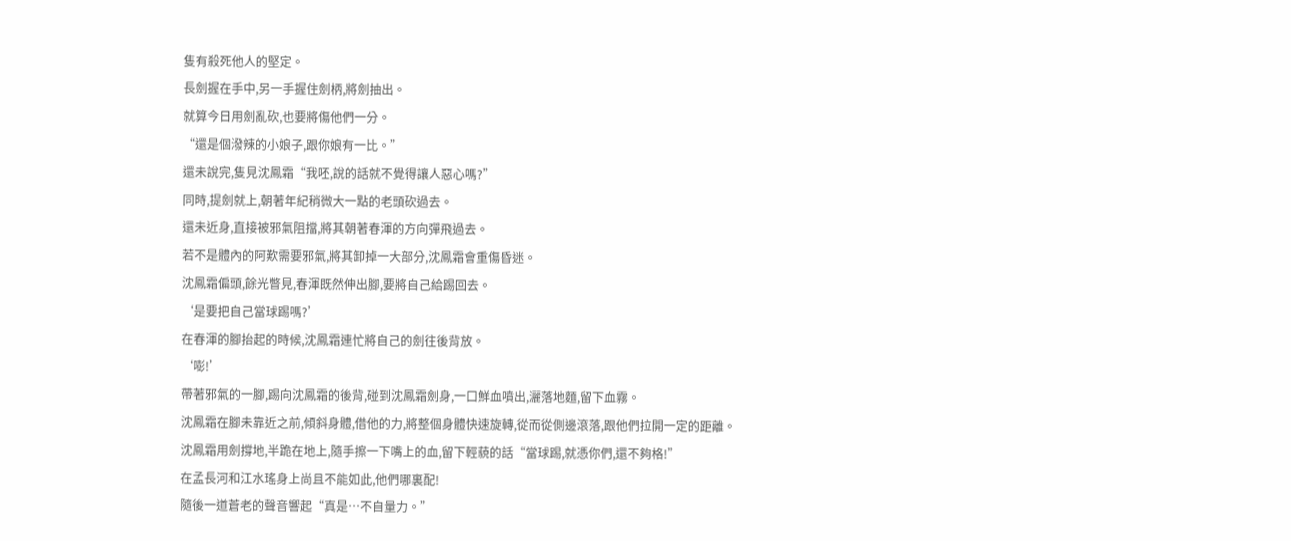隻有殺死他人的堅定。
長劍握在手中,另一手握住劍柄,將劍抽出。
就算今日用劍亂砍,也要將傷他們一分。
“還是個潑辣的小娘子,跟你娘有一比。”
還未說完,隻見沈鳳霜“我呸,說的話就不覺得讓人惡心嗎?”
同時,提劍就上,朝著年紀稍微大一點的老頭砍過去。
還未近身,直接被邪氣阻擋,將其朝著春渾的方向彈飛過去。
若不是體內的阿歎需要邪氣,將其卸掉一大部分,沈鳳霜會重傷昏迷。
沈鳳霜偏頭,餘光瞥見,春渾既然伸出腳,要將自己給踢回去。
‘是要把自己當球踢嗎?’
在春渾的腳抬起的時候,沈鳳霜連忙將自己的劍往後背放。
‘嘭!’
帶著邪氣的一腳,踢向沈鳳霜的後背,碰到沈鳳霜劍身,一口鮮血噴出,灑落地麵,留下血霧。
沈鳳霜在腳未靠近之前,傾斜身體,借他的力,將整個身體快速旋轉,從而從側邊滾落,跟他們拉開一定的距離。
沈鳳霜用劍撐地,半跪在地上,隨手擦一下嘴上的血,留下輕藐的話“當球踢,就憑你們,還不夠格!”
在孟長河和江水瑤身上尚且不能如此,他們哪裏配!
隨後一道蒼老的聲音響起“真是…不自量力。”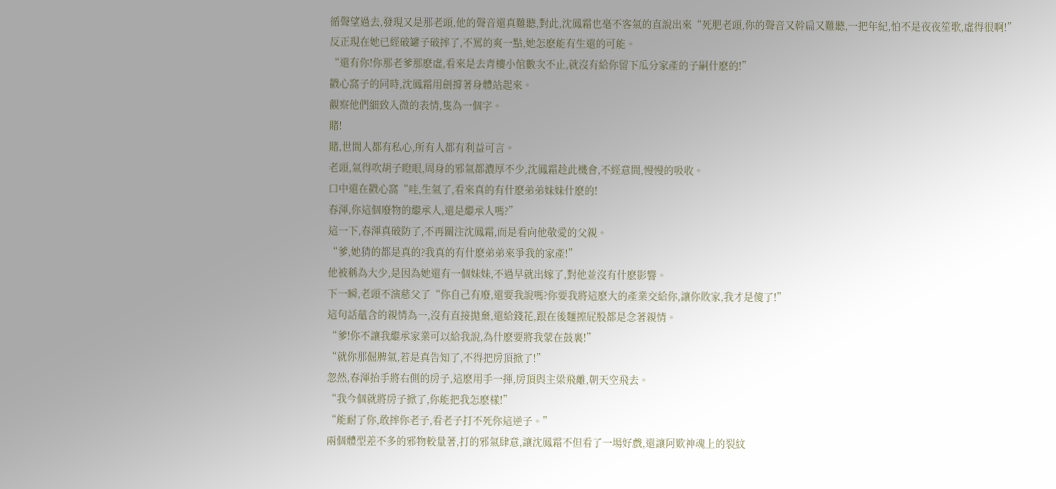循聲望過去,發現又是那老頭,他的聲音還真難聽,對此,沈鳳霜也毫不客氣的直說出來“死肥老頭,你的聲音又幹扁又難聽,一把年紀,怕不是夜夜笙歌,虛得很啊!”
反正現在她已經破罐子破摔了,不罵的爽一點,她怎麽能有生還的可能。
“還有你!你那老爹那麽虛,看來是去青樓小倌數次不止,就沒有給你留下瓜分家產的子嗣什麽的!”
戳心窩子的同時,沈鳳霜用劍撐著身體站起來。
觀察他們細致入微的表情,隻為一個字。
賭!
賭,世間人都有私心,所有人都有利益可言。
老頭,氣得吹胡子瞪眼,周身的邪氣都濃厚不少,沈鳳霜趁此機會,不經意間,慢慢的吸收。
口中還在戳心窩“哇,生氣了,看來真的有什麽弟弟妹妹什麽的!
春渾,你這個廢物的繼承人,還是繼承人嗎?”
這一下,春渾真破防了,不再關注沈鳳霜,而是看向他敬愛的父親。
“爹,她猜的都是真的?我真的有什麽弟弟來爭我的家產!”
他被稱為大少,是因為她還有一個妹妹,不過早就出嫁了,對他並沒有什麽影響。
下一瞬,老頭不演慈父了“你自己有廢,還要我說嗎?你要我將這麽大的產業交給你,讓你敗家,我才是傻了!”
這句話蘊含的親情為一,沒有直接拋棄,還給錢花,跟在後麵擦屁股都是念著親情。
“爹!你不讓我繼承家業可以給我說,為什麽要將我蒙在鼓裏!”
“就你那倔脾氣,若是真告知了,不得把房頂掀了!”
忽然,春渾抬手將右側的房子,這麽用手一揮,房頂與主梁飛離,朝天空飛去。
“我今個就將房子掀了,你能把我怎麽樣!”
“能耐了你,敢摔你老子,看老子打不死你這逆子。”
兩個體型差不多的邪物較量著,打的邪氣肆意,讓沈鳳霜不但看了一場好戲,還讓阿歎神魂上的裂紋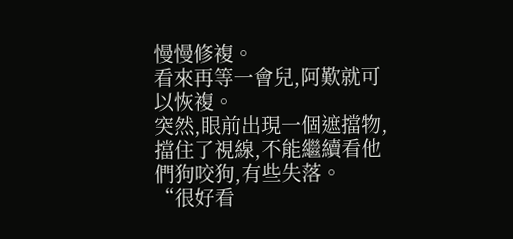慢慢修複。
看來再等一會兒,阿歎就可以恢複。
突然,眼前出現一個遮擋物,擋住了視線,不能繼續看他們狗咬狗,有些失落。
“很好看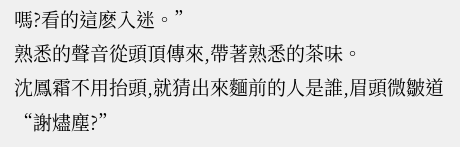嗎?看的這麽入迷。”
熟悉的聲音從頭頂傳來,帶著熟悉的茶味。
沈鳳霜不用抬頭,就猜出來麵前的人是誰,眉頭微皺道“謝燼塵?”